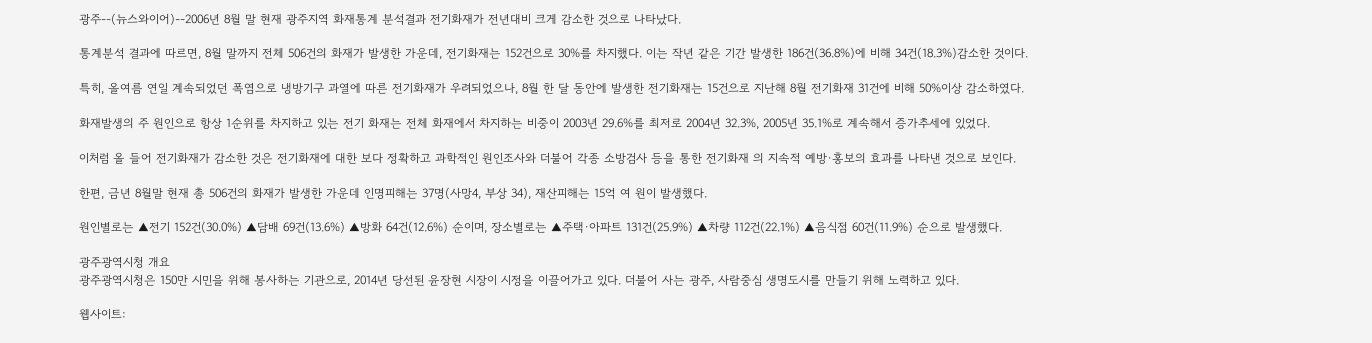광주--(뉴스와이어)--2006년 8월 말 현재 광주지역 화재통계 분석결과 전기화재가 전년대비 크게 감소한 것으로 나타났다.

통계분석 결과에 따르면, 8월 말까지 전체 506건의 화재가 발생한 가운데, 전기화재는 152건으로 30%를 차지했다. 이는 작년 같은 기간 발생한 186건(36.8%)에 비해 34건(18.3%)감소한 것이다.

특히, 올여름 연일 계속되었던 폭염으로 냉방기구 과열에 따른 전기화재가 우려되었으나, 8월 한 달 동안에 발생한 전기화재는 15건으로 지난해 8월 전기화재 31건에 비해 50%이상 감소하였다.

화재발생의 주 원인으로 항상 1순위를 차지하고 있는 전기 화재는 전체 화재에서 차지하는 비중이 2003년 29.6%를 최저로 2004년 32.3%, 2005년 35.1%로 계속해서 증가추세에 있었다.

이처럼 올 들어 전기화재가 감소한 것은 전기화재에 대한 보다 정확하고 과학적인 원인조사와 더불어 각종 소방검사 등을 통한 전기화재 의 지속적 예방·홍보의 효과를 나타낸 것으로 보인다.

한편, 금년 8월말 현재 총 506건의 화재가 발생한 가운데 인명피해는 37명(사망4, 부상 34), 재산피해는 15억 여 원이 발생했다.

원인별로는 ▲전기 152건(30.0%) ▲담배 69건(13.6%) ▲방화 64건(12.6%) 순이며, 장소별로는 ▲주택·아파트 131건(25.9%) ▲차량 112건(22.1%) ▲음식점 60건(11.9%) 순으로 발생했다.

광주광역시청 개요
광주광역시청은 150만 시민을 위해 봉사하는 기관으로, 2014년 당선된 윤장현 시장이 시정을 이끌어가고 있다. 더불어 사는 광주, 사람중심 생명도시를 만들기 위해 노력하고 있다.

웹사이트: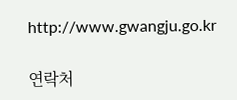http://www.gwangju.go.kr

연락처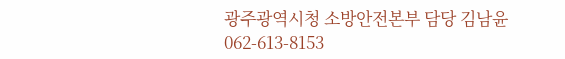광주광역시청 소방안전본부 담당 김남윤 062-613-8153